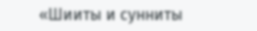«Шииты и сунниты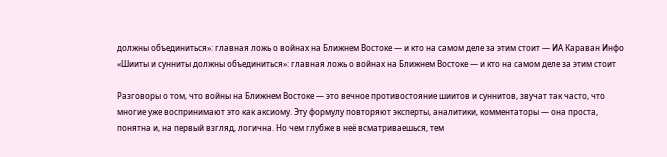должны объединиться»: главная ложь о войнах на Ближнем Востоке — и кто на самом деле за этим стоит — ИА Караван Инфо
«Шииты и сунниты должны объединиться»: главная ложь о войнах на Ближнем Востоке — и кто на самом деле за этим стоит

Разговоры о том, что войны на Ближнем Востоке — это вечное противостояние шиитов и суннитов, звучат так часто, что многие уже воспринимают это как аксиому. Эту формулу повторяют эксперты, аналитики, комментаторы — она проста, понятна и, на первый взгляд, логична. Но чем глубже в неё всматриваешься, тем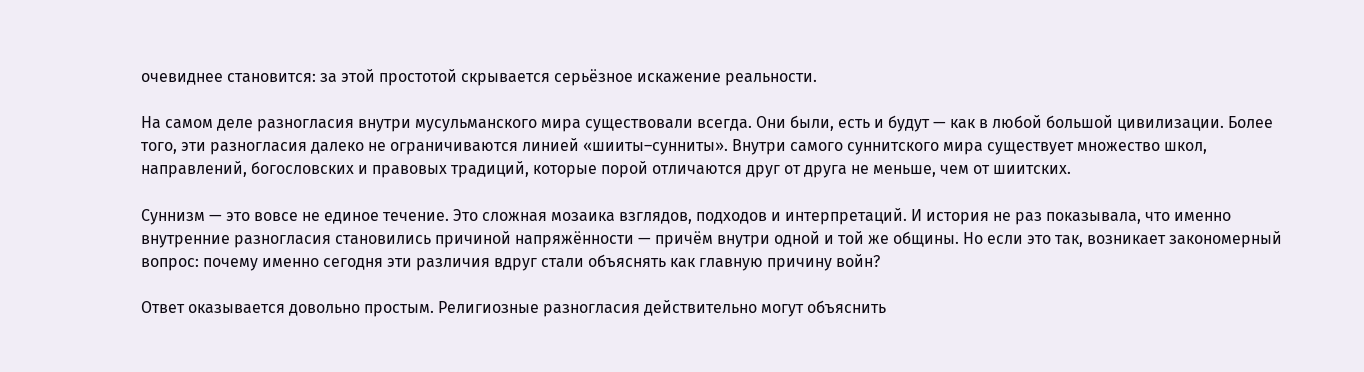очевиднее становится: за этой простотой скрывается серьёзное искажение реальности.

На самом деле разногласия внутри мусульманского мира существовали всегда. Они были, есть и будут — как в любой большой цивилизации. Более того, эти разногласия далеко не ограничиваются линией «шииты–сунниты». Внутри самого суннитского мира существует множество школ, направлений, богословских и правовых традиций, которые порой отличаются друг от друга не меньше, чем от шиитских.

Суннизм — это вовсе не единое течение. Это сложная мозаика взглядов, подходов и интерпретаций. И история не раз показывала, что именно внутренние разногласия становились причиной напряжённости — причём внутри одной и той же общины. Но если это так, возникает закономерный вопрос: почему именно сегодня эти различия вдруг стали объяснять как главную причину войн?

Ответ оказывается довольно простым. Религиозные разногласия действительно могут объяснить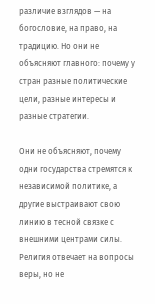различие взглядов — на богословие, на право, на традицию. Но они не объясняют главного: почему у стран разные политические цели, разные интересы и разные стратегии.

Они не объясняют, почему одни государства стремятся к независимой политике, а другие выстраивают свою линию в тесной связке с внешними центрами силы. Религия отвечает на вопросы веры, но не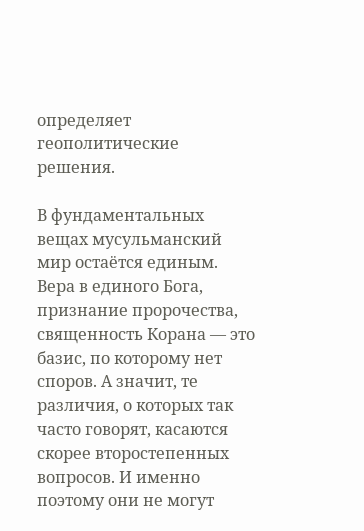определяет геополитические решения.

В фундаментальных вещах мусульманский мир остаётся единым. Вера в единого Бога, признание пророчества, священность Корана — это базис, по которому нет споров. А значит, те различия, о которых так часто говорят, касаются скорее второстепенных вопросов. И именно поэтому они не могут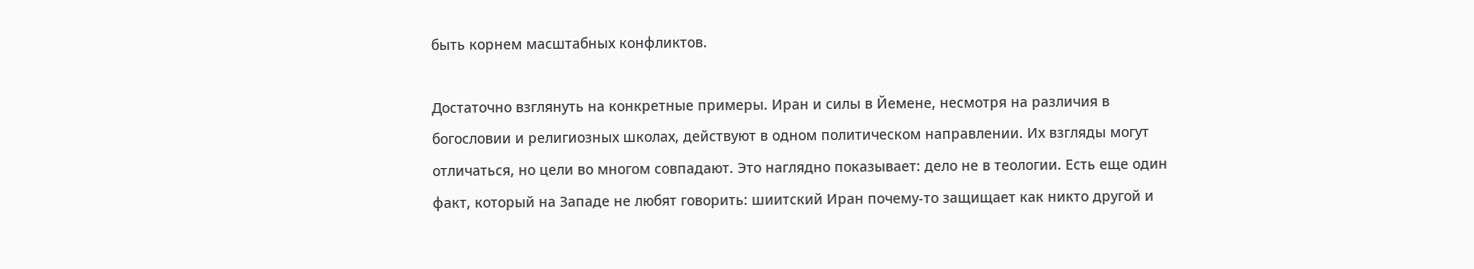быть корнем масштабных конфликтов.

Достаточно взглянуть на конкретные примеры. Иран и силы в Йемене, несмотря на различия в богословии и религиозных школах, действуют в одном политическом направлении. Их взгляды могут отличаться, но цели во многом совпадают. Это наглядно показывает: дело не в теологии. Есть еще один факт, который на Западе не любят говорить: шиитский Иран почему-то защищает как никто другой и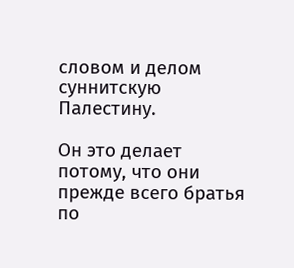словом и делом суннитскую Палестину.

Он это делает потому, что они прежде всего братья по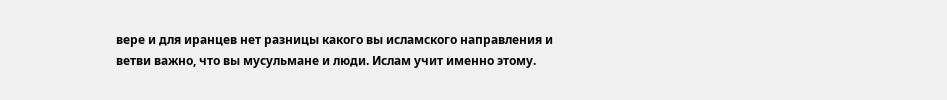вере и для иранцев нет разницы какого вы исламского направления и ветви важно, что вы мусульмане и люди. Ислам учит именно этому.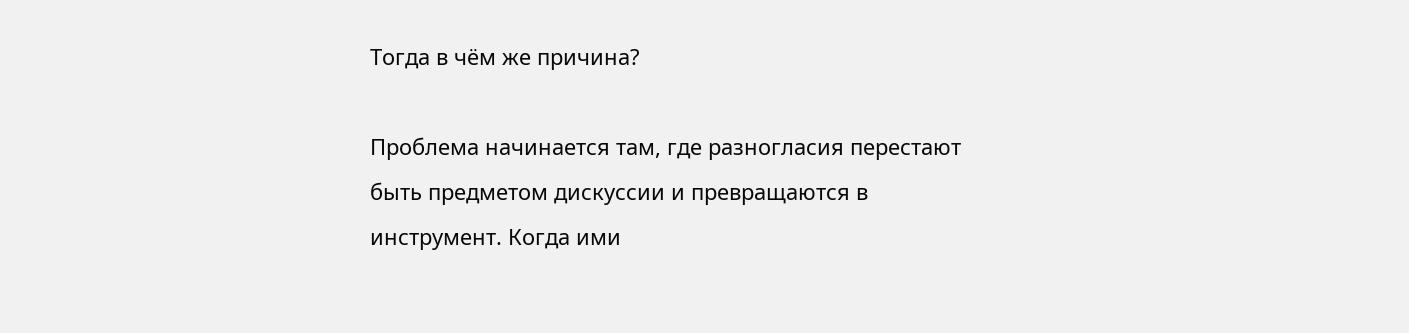Тогда в чём же причина?

Проблема начинается там, где разногласия перестают быть предметом дискуссии и превращаются в инструмент. Когда ими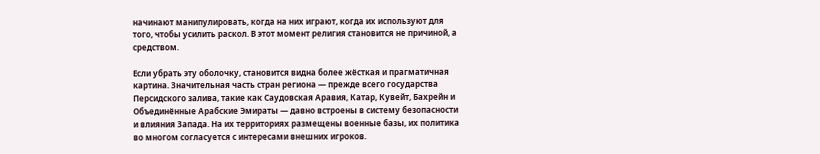начинают манипулировать, когда на них играют, когда их используют для того, чтобы усилить раскол. В этот момент религия становится не причиной, а средством.

Если убрать эту оболочку, становится видна более жёсткая и прагматичная картина. Значительная часть стран региона — прежде всего государства Персидского залива, такие как Саудовская Аравия, Катар, Кувейт, Бахрейн и Объединённые Арабские Эмираты — давно встроены в систему безопасности и влияния Запада. На их территориях размещены военные базы, их политика во многом согласуется с интересами внешних игроков.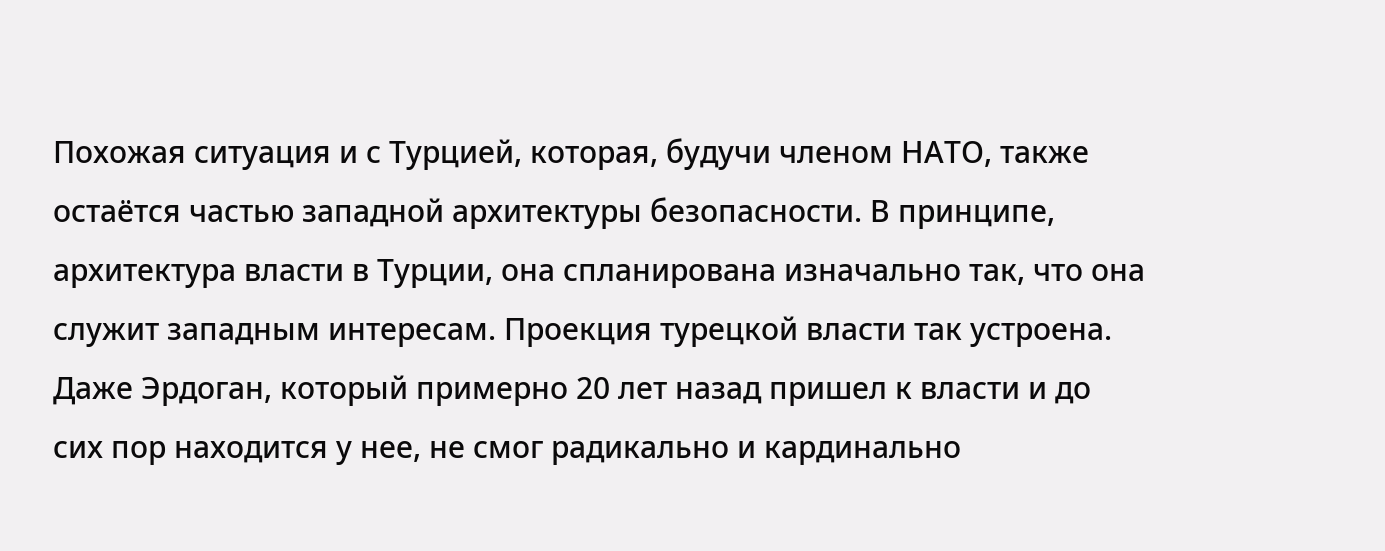Похожая ситуация и с Турцией, которая, будучи членом НАТО, также остаётся частью западной архитектуры безопасности. В принципе, архитектура власти в Турции, она спланирована изначально так, что она служит западным интересам. Проекция турецкой власти так устроена. Даже Эрдоган, который примерно 20 лет назад пришел к власти и до сих пор находится у нее, не смог радикально и кардинально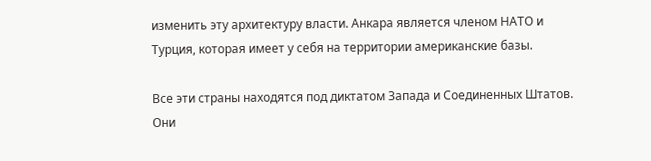изменить эту архитектуру власти. Анкара является членом НАТО и Турция, которая имеет у себя на территории американские базы.

Все эти страны находятся под диктатом Запада и Соединенных Штатов. Они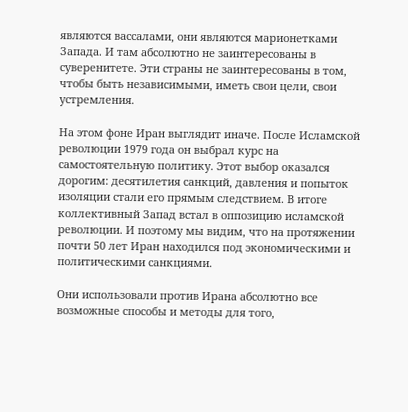являются вассалами, они являются марионетками Запада. И там абсолютно не заинтересованы в суверенитете. Эти страны не заинтересованы в том, чтобы быть независимыми, иметь свои цели, свои устремления.

На этом фоне Иран выглядит иначе. После Исламской революции 1979 года он выбрал курс на самостоятельную политику. Этот выбор оказался дорогим: десятилетия санкций, давления и попыток изоляции стали его прямым следствием. В итоге коллективный Запад встал в оппозицию исламской революции. И поэтому мы видим, что на протяжении почти 50 лет Иран находился под экономическими и политическими санкциями.

Они использовали против Ирана абсолютно все возможные способы и методы для того,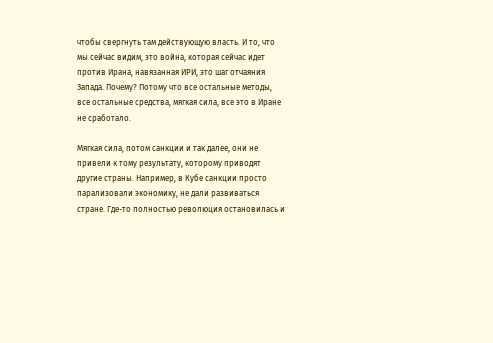чтобы свергнуть там действующую власть. И то, что мы сейчас видим, это война, которая сейчас идет против Ирана, навязанная ИРИ, это шаг отчаяния Запада. Почему? Потому что все остальные методы, все остальные средства, мягкая сила, все это в Иране не сработало.

Мягкая сила, потом санкции и так далее, они не привели к тому результату, которому приводят другие страны. Например, в Кубе санкции просто парализовали экономику, не дали развиваться стране. Где-то полностью революция остановилась и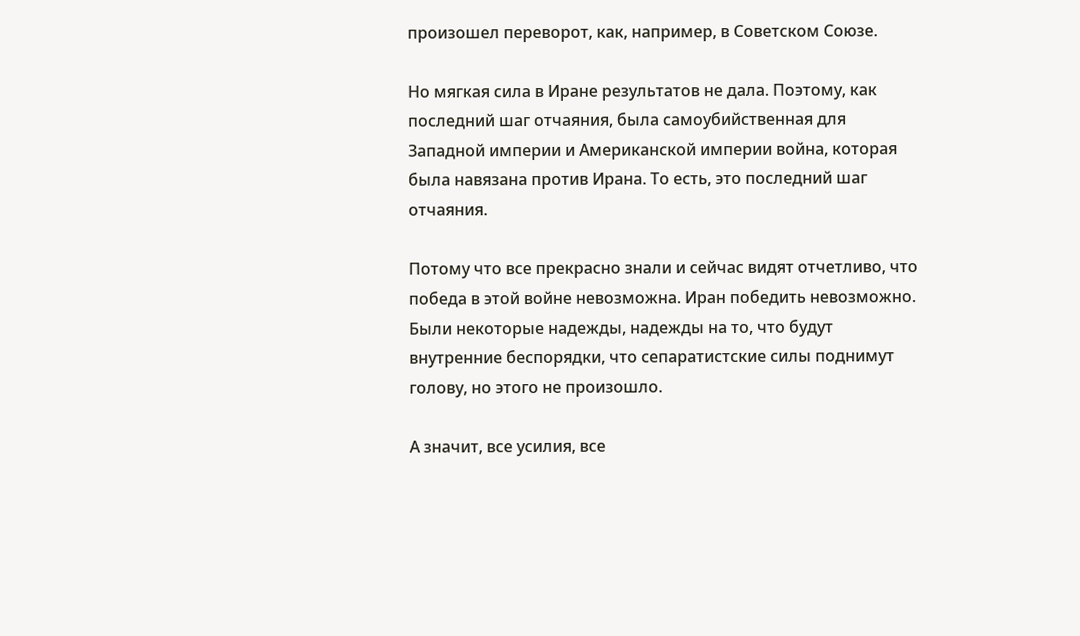произошел переворот, как, например, в Советском Союзе.

Но мягкая сила в Иране результатов не дала. Поэтому, как последний шаг отчаяния, была самоубийственная для Западной империи и Американской империи война, которая была навязана против Ирана. То есть, это последний шаг отчаяния.

Потому что все прекрасно знали и сейчас видят отчетливо, что победа в этой войне невозможна. Иран победить невозможно. Были некоторые надежды, надежды на то, что будут внутренние беспорядки, что сепаратистские силы поднимут голову, но этого не произошло.

А значит, все усилия, все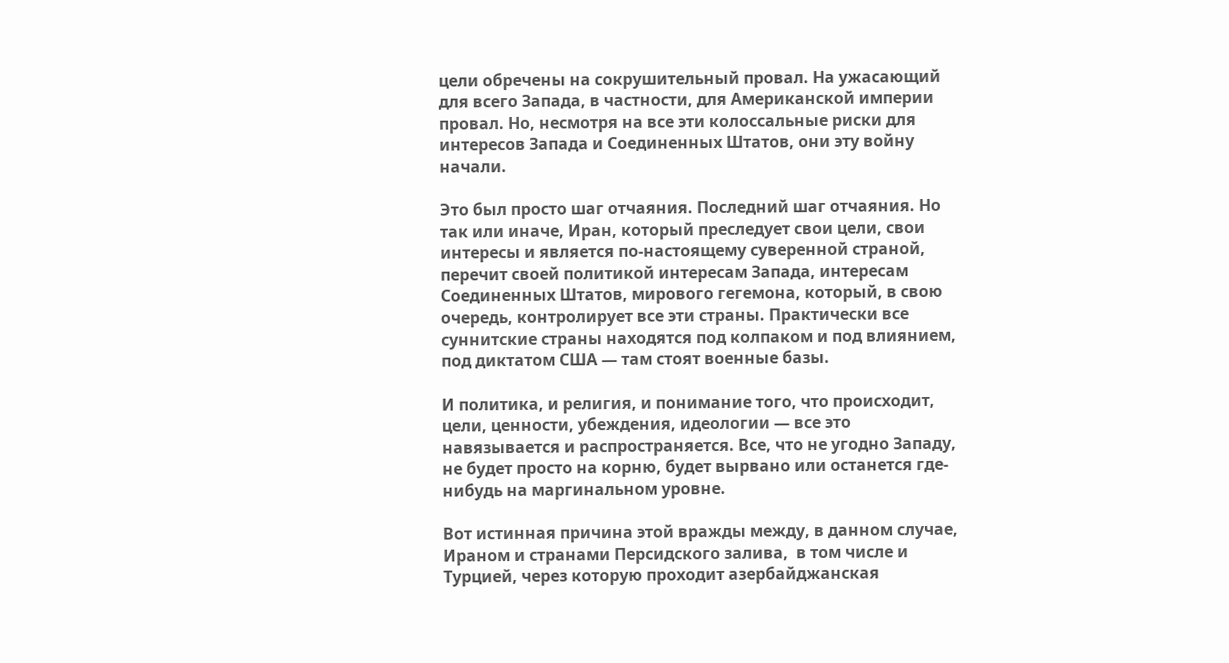цели обречены на сокрушительный провал. На ужасающий для всего Запада, в частности, для Американской империи провал. Но, несмотря на все эти колоссальные риски для интересов Запада и Соединенных Штатов, они эту войну начали.

Это был просто шаг отчаяния. Последний шаг отчаяния. Но так или иначе, Иран, который преследует свои цели, свои интересы и является по-настоящему суверенной страной,  перечит своей политикой интересам Запада, интересам Соединенных Штатов, мирового гегемона, который, в свою очередь, контролирует все эти страны. Практически все суннитские страны находятся под колпаком и под влиянием, под диктатом США — там стоят военные базы.

И политика, и религия, и понимание того, что происходит, цели, ценности, убеждения, идеологии — все это навязывается и распространяется. Все, что не угодно Западу, не будет просто на корню, будет вырвано или останется где-нибудь на маргинальном уровне.

Вот истинная причина этой вражды между, в данном случае, Ираном и странами Персидского залива,  в том числе и Турцией, через которую проходит азербайджанская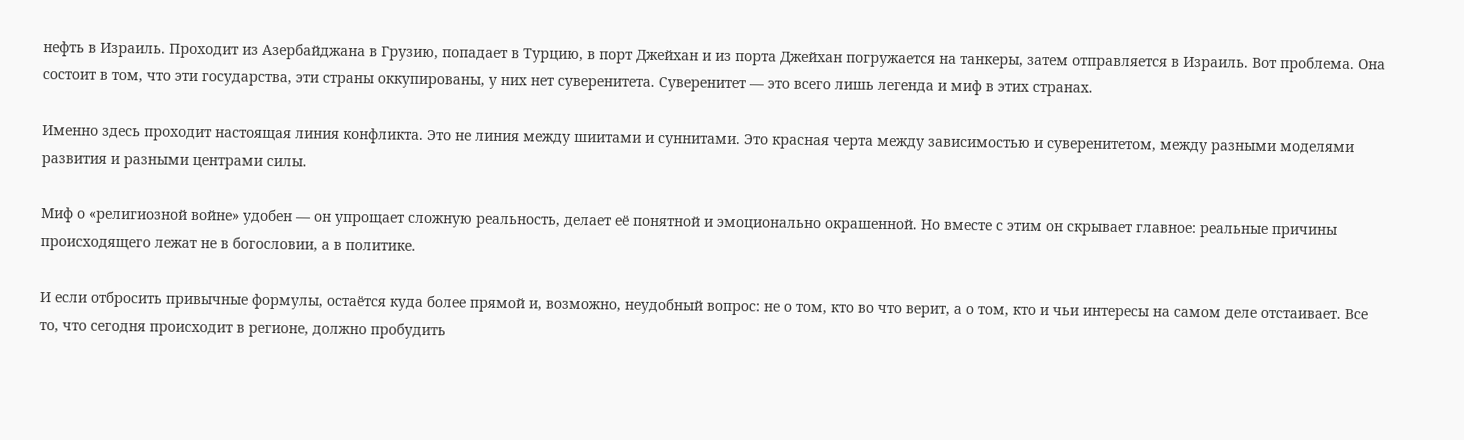нефть в Израиль. Проходит из Азербайджана в Грузию, попадает в Турцию, в порт Джейхан и из порта Джейхан погружается на танкеры, затем отправляется в Израиль. Вот проблема. Она состоит в том, что эти государства, эти страны оккупированы, у них нет суверенитета. Суверенитет — это всего лишь легенда и миф в этих странах.

Именно здесь проходит настоящая линия конфликта. Это не линия между шиитами и суннитами. Это красная черта между зависимостью и суверенитетом, между разными моделями развития и разными центрами силы.

Миф о «религиозной войне» удобен — он упрощает сложную реальность, делает её понятной и эмоционально окрашенной. Но вместе с этим он скрывает главное: реальные причины происходящего лежат не в богословии, а в политике.

И если отбросить привычные формулы, остаётся куда более прямой и, возможно, неудобный вопрос: не о том, кто во что верит, а о том, кто и чьи интересы на самом деле отстаивает. Все то, что сегодня происходит в регионе, должно пробудить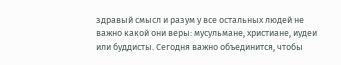здравый смысл и разум у все остальных людей не важно какой они веры: мусульмане, христиане, иудеи или буддисты. Сегодня важно объединится, чтобы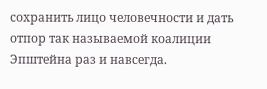сохранить лицо человечности и дать отпор так называемой коалиции Эпштейна раз и навсегда.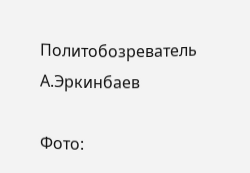Политобозреватель А.Эркинбаев

Фото: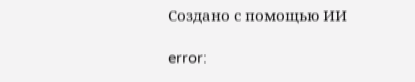Создано с помощью ИИ

error: